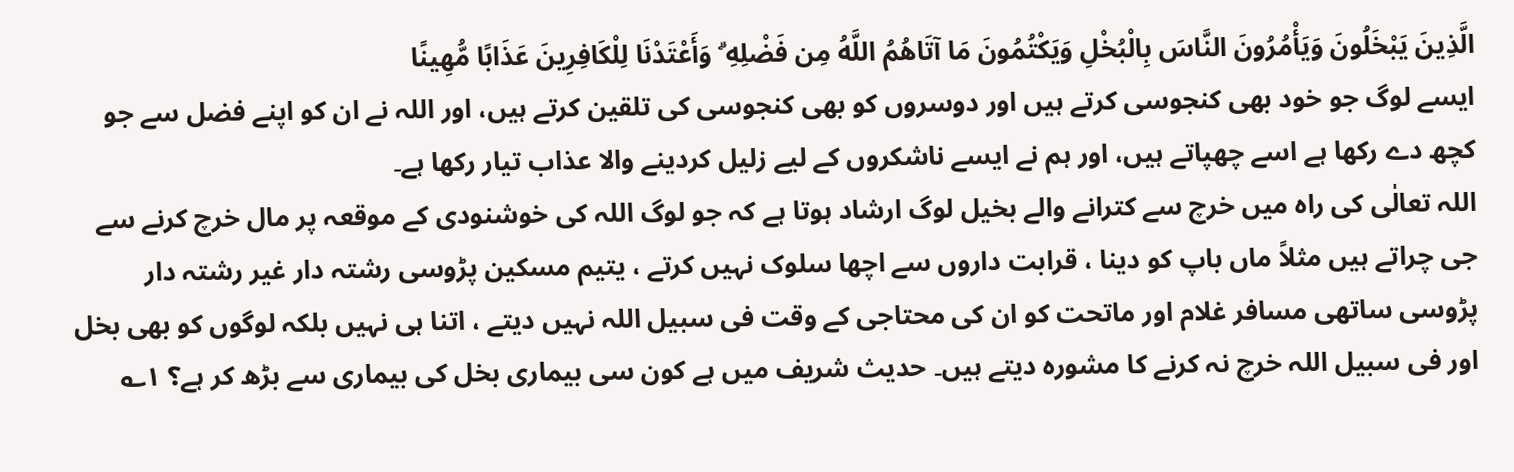الَّذِينَ يَبْخَلُونَ وَيَأْمُرُونَ النَّاسَ بِالْبُخْلِ وَيَكْتُمُونَ مَا آتَاهُمُ اللَّهُ مِن فَضْلِهِ ۗ وَأَعْتَدْنَا لِلْكَافِرِينَ عَذَابًا مُّهِينًا
ایسے لوگ جو خود بھی کنجوسی کرتے ہیں اور دوسروں کو بھی کنجوسی کی تلقین کرتے ہیں، اور اللہ نے ان کو اپنے فضل سے جو کچھ دے رکھا ہے اسے چھپاتے ہیں، اور ہم نے ایسے ناشکروں کے لیے زلیل کردینے والا عذاب تیار رکھا ہے۔
اللہ تعالٰی کی راہ میں خرچ سے کترانے والے بخیل لوگ ارشاد ہوتا ہے کہ جو لوگ اللہ کی خوشنودی کے موقعہ پر مال خرچ کرنے سے جی چراتے ہیں مثلاً ماں باپ کو دینا ، قرابت داروں سے اچھا سلوک نہیں کرتے ، یتیم مسکین پڑوسی رشتہ دار غیر رشتہ دار پڑوسی ساتھی مسافر غلام اور ماتحت کو ان کی محتاجی کے وقت فی سبیل اللہ نہیں دیتے ، اتنا ہی نہیں بلکہ لوگوں کو بھی بخل اور فی سبیل اللہ خرچ نہ کرنے کا مشورہ دیتے ہیں۔ حدیث شریف میں ہے کون سی بیماری بخل کی بیماری سے بڑھ کر ہے؟ ۱؎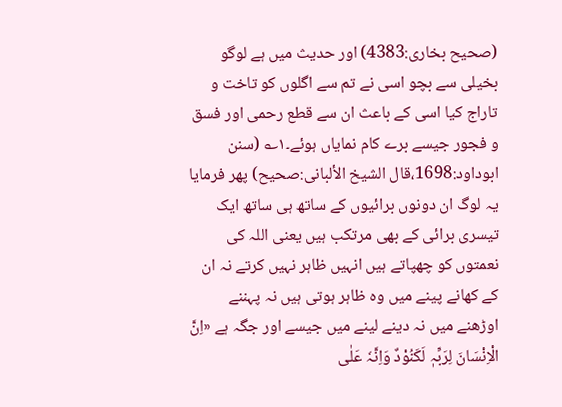(صحیح بخاری:4383) اور حدیث میں ہے لوگو بخیلی سے بچو اسی نے تم سے اگلوں کو تاخت و تاراج کیا اسی کے باعث ان سے قطع رحمی اور فسق و فجور جیسے برے کام نمایاں ہوئے۔۱؎ (سنن ابوداود:1698،قال الشیخ الألبانی:صحیح) پھر فرمایا یہ لوگ ان دونوں برائیوں کے ساتھ ہی ساتھ ایک تیسری برائی کے بھی مرتکب ہیں یعنی اللہ کی نعمتوں کو چھپاتے ہیں انہیں ظاہر نہیں کرتے نہ ان کے کھانے پینے میں وہ ظاہر ہوتی ہیں نہ پہننے اوڑھنے میں نہ دینے لینے میں جیسے اور جگہ ہے «اِنَّ الْاِنْسَانَ لِرَبِّہٖ لَکَنُوْدٌ وَاِنَّہٗ عَلٰی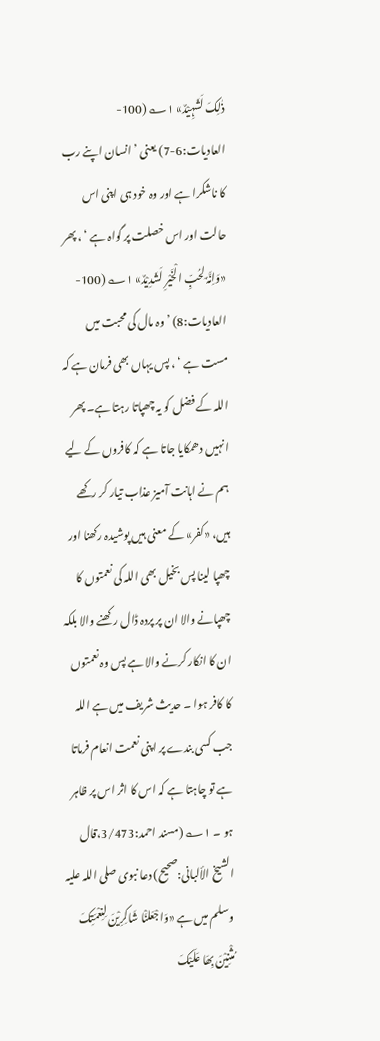ذٰلِکَ لَشَہِیْدٌ» ۱؎ (100-العادیات:6-7) یعنی ’ انسان اپنے رب کا ناشکرا ہے اور وہ خود ہی اپنی اس حالت اور اس خصلت پر گواہ ہے ‘ ، پھر «وَاِنَّہٗ لِحُبِّ الْخَیْرِ لَشَدِیْدٌ» ۱؎ (100-العادیات:8) ’ وہ مال کی محبت میں مست ہے ‘ ، پس یہاں بھی فرمان ہے کہ اللہ کے فضل کو یہ چھپاتا رہتا ہے۔ پھر انہیں دھمکایا جاتا ہے کہ کافروں کے لیے ہم نے اہانت آمیز عذاب تیار کر رکھے ہیں، «کفر» کے معنی ہیں پوشیدہ رکھنا اور چھپا لینا پس بخیل بھی اللہ کی نعمتوں کا چھپانے والا ان پر پردہ ڈال رکھنے والا بلکہ ان کا انکار کرنے والا ہے پس وہ نعمتوں کا کافر ہوا ۔ حدیث شریف میں ہے اللہ جب کسی بندے پر اپنی نعمت انعام فرماتا ہے تو چاہتا ہے کہ اس کا اثر اس پر ظاہر ہو ۔ ۱؎ (مسند احمد:3/473،قال الشیخ الألبانی:صحیح) دعا نبوی صلی اللہ علیہ وسلم میں ہے «وَاجْعَلنَْا شَاکِرِیْنَ لِنِعْمَتِکَ مُثْنِیْنَ بِھَا عَلَیْکَ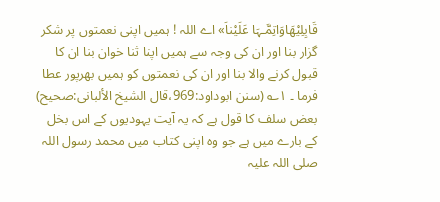قَابِلِیْھَاوَاتِمَّـہَا عَلَیْناَ» اے اللہ ! ہمیں اپنی نعمتوں پر شکر گزار بنا اور ان کی وجہ سے ہمیں اپنا ثنا خوان بنا ان کا قبول کرنے والا بنا اور ان کی نعمتوں کو ہمیں بھرپور عطا فرما ۔ ۱؎ (سنن ابوداود:969،قال الشیخ الألبانی:صحیح) بعض سلف کا قول ہے کہ یہ آیت یہودیوں کے اس بخل کے بارے میں ہے جو وہ اپنی کتاب میں محمد رسول اللہ صلی اللہ علیہ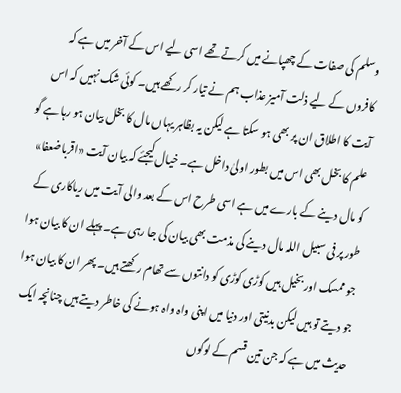وسلم کی صفات کے چھپانے میں کرتے تھے اسی لیے اس کے آخر میں ہے کہ کافروں کے لیے ذلت آمیز عذاب ہم نے تیار کر رکھے ہیں۔ کوئی شک نہیں کہ اس آیت کا اطلاق ان پر بھی ہو سکتا ہے لیکن یہ بظاہر یہاں مال کا بخل بیان ہو رہا ہے گو علم کا بخل بھی اس میں بطور اولیٰ داخل ہے۔ خیال کیجئے کہ بیان آیت «اقرباضعفا» کو مال دینے کے بارے میں ہے اسی طرح اس کے بعد والی آیت میں ریاکاری کے طور پر فی سبیل اللہ مال دینے کی مذمت بھی بیان کی جا رہی ہے۔ پہلے ان کا بیان ہوا جو ممسک اور بخیل ہیں کوڑی کوڑی کو دانتوں سے تھام رکھتے ہیں۔ پھر ان کا بیان ہوا جو دیتے تو ہیں لیکن بدنیتی اور دنیا میں اپنی واہ واہ ہونے کی خاطر دیتے ہیں چنانچہ ایک حدیث میں ہے کہ جن تین قسم کے لوگوں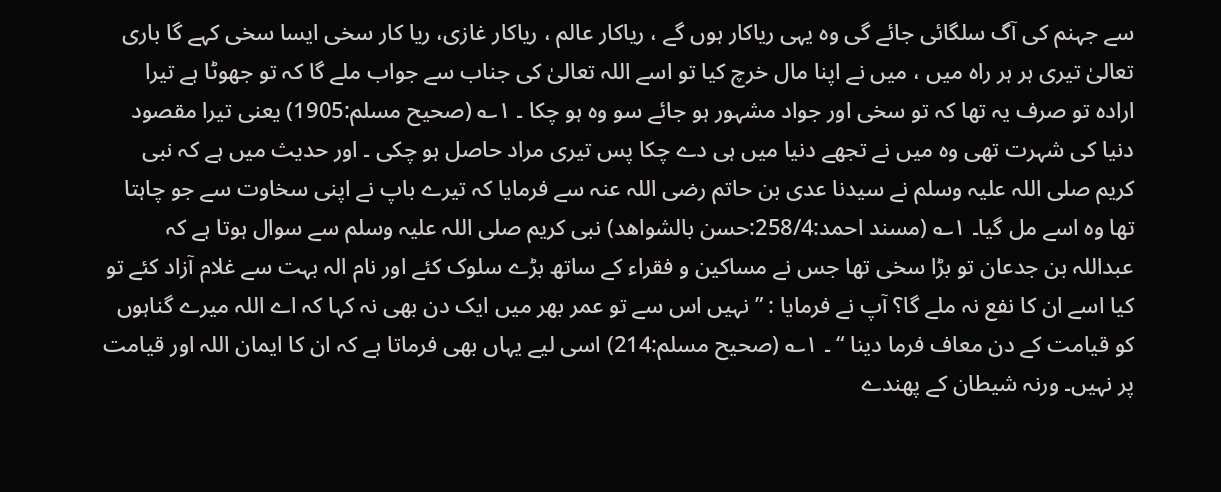سے جہنم کی آگ سلگائی جائے گی وہ یہی ریاکار ہوں گے ، ریاکار عالم ، ریاکار غازی، ریا کار سخی ایسا سخی کہے گا باری تعالیٰ تیری ہر ہر راہ میں ، میں نے اپنا مال خرچ کیا تو اسے اللہ تعالیٰ کی جناب سے جواب ملے گا کہ تو جھوٹا ہے تیرا ارادہ تو صرف یہ تھا کہ تو سخی اور جواد مشہور ہو جائے سو وہ ہو چکا ۔ ۱؎ (صحیح مسلم:1905) یعنی تیرا مقصود دنیا کی شہرت تھی وہ میں نے تجھے دنیا میں ہی دے چکا پس تیری مراد حاصل ہو چکی ۔ اور حدیث میں ہے کہ نبی کریم صلی اللہ علیہ وسلم نے سیدنا عدی بن حاتم رضی اللہ عنہ سے فرمایا کہ تیرے باپ نے اپنی سخاوت سے جو چاہتا تھا وہ اسے مل گیا۔ ۱؎ (مسند احمد:258/4:حسن بالشواھد) نبی کریم صلی اللہ علیہ وسلم سے سوال ہوتا ہے کہ عبداللہ بن جدعان تو بڑا سخی تھا جس نے مساکین و فقراء کے ساتھ بڑے سلوک کئے اور نام الہ بہت سے غلام آزاد کئے تو کیا اسے ان کا نفع نہ ملے گا؟ آپ نے فرمایا : ” نہیں اس سے تو عمر بھر میں ایک دن بھی نہ کہا کہ اے اللہ میرے گناہوں کو قیامت کے دن معاف فرما دینا “ ۔ ۱؎ (صحیح مسلم:214) اسی لیے یہاں بھی فرماتا ہے کہ ان کا ایمان اللہ اور قیامت پر نہیں۔ ورنہ شیطان کے پھندے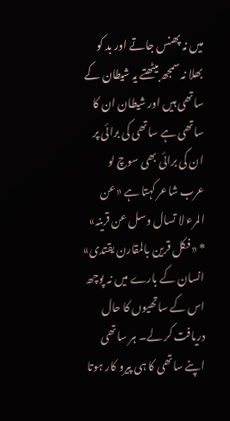میں نہ پھنس جاتے اور بد کو بھلا نہ سمجھ بیٹھتے یہ شیطان کے ساتھی ہیں اور شیطان ان کا ساتھی ہے ساتھی کی برائی پر ان کی برائی بھی سوچ لو عرب شاعر کہتا ہے «عن المرء لا تسال وسل عن قرینہ» * «فکل قرین بالمقارن یقتدی» انسان کے بارے میں نہ پوچھ اس کے ساتھیوں کا حال دریافت کر لے۔ ہر ساتھی اپنے ساتھی کا ہی پیرو کار ہوتا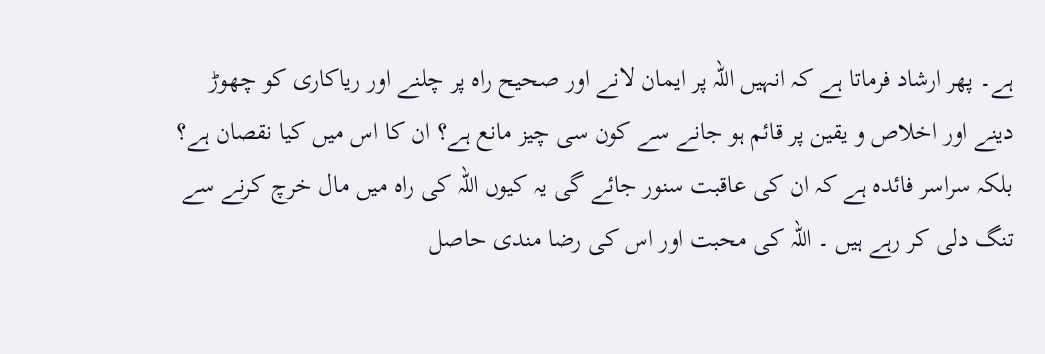ہے۔ پھر ارشاد فرماتا ہے کہ انہیں اللہ پر ایمان لانے اور صحیح راہ پر چلنے اور ریاکاری کو چھوڑ دینے اور اخلاص و یقین پر قائم ہو جانے سے کون سی چیز مانع ہے؟ ان کا اس میں کیا نقصان ہے؟ بلکہ سراسر فائدہ ہے کہ ان کی عاقبت سنور جائے گی یہ کیوں اللہ کی راہ میں مال خرچ کرنے سے تنگ دلی کر رہے ہیں ۔ اللہ کی محبت اور اس کی رضا مندی حاصل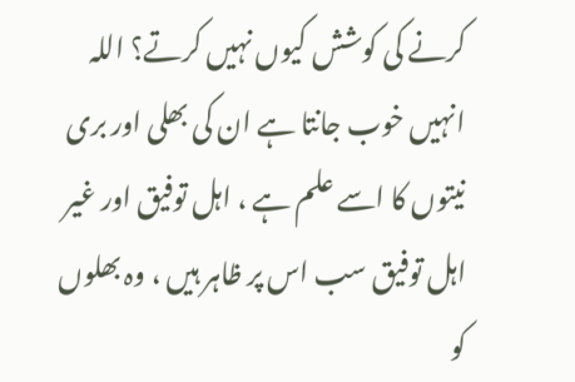کرنے کی کوشش کیوں نہیں کرتے؟ اللہ انہیں خوب جانتا ہے ان کی بھلی اور بری نیتوں کا اسے علم ہے ، اہل توفیق اور غیر اہل توفیق سب اس پر ظاہر ہیں ، وہ بھلوں کو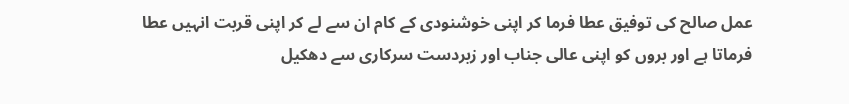عمل صالح کی توفیق عطا فرما کر اپنی خوشنودی کے کام ان سے لے کر اپنی قربت انہیں عطا فرماتا ہے اور بروں کو اپنی عالی جناب اور زبردست سرکاری سے دھکیل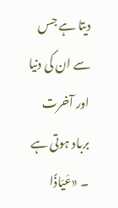دیتا ہے جس سے ان کی دنیا اور آخرت برباد ہوتی ہے ۔ «عَیَاذًا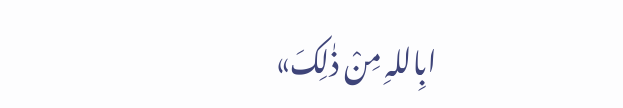ابِاللہِ مِنْ ذٰلِکَ»